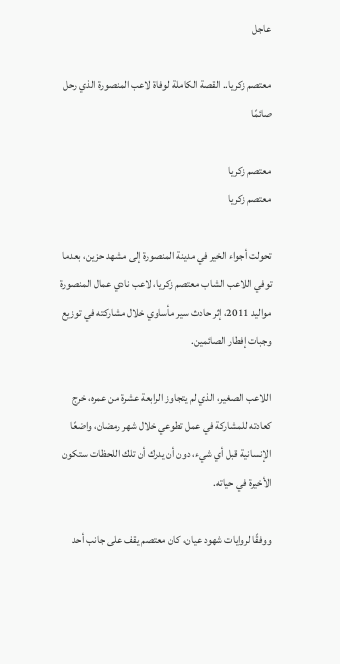عاجل

معتصم زكريا.. القصة الكاملة لوفاة لاعب المنصورة الذي رحل صائمًا

معتصم زكريا
معتصم زكريا

تحولت أجواء الخير في مدينة المنصورة إلى مشهد حزين، بعدما توفي اللاعب الشاب معتصم زكريا، لاعب نادي عمال المنصورة مواليد 2011، إثر حادث سير مأساوي خلال مشاركته في توزيع وجبات إفطار الصائمين.

اللاعب الصغير، الذي لم يتجاوز الرابعة عشرة من عمره، خرج كعادته للمشاركة في عمل تطوعي خلال شهر رمضان، واضعًا الإنسانية قبل أي شيء، دون أن يدرك أن تلك اللحظات ستكون الأخيرة في حياته.

ووفقًا لروايات شهود عيان، كان معتصم يقف على جانب أحد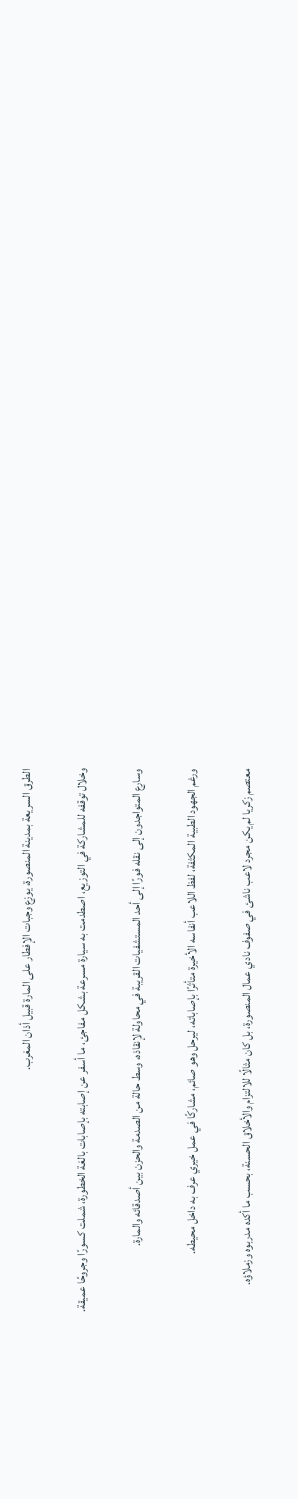الطرق السريعة بمدينة المنصورة، يوزع وجبات الإفطار على المارة قبيل أذان المغرب.

وخلال توقفه للمشاركة في التوزيع، اصطدمت به سيارة مسرعة بشكل مفاجئ، ما أسفر عن إصابته بإصابات بالغة الخطورة، شملت كسورًا وجروحًا عميقة.

وسارع المتواجدون إلى نقله فورًا إلى أحد المستشفيات القريبة في محاولة لإنقاذه، وسط حالة من الصدمة والحزن بين أصدقائه والمارة.

ورغم الجهود الطبية المكثفة، لفظ اللاعب أنفاسه الأخيرة متأثرًا بإصاباته، ليرحل وهو صائم، مشاركًا في عمل خيري عرف به داخل محيطه.

معتصم زكريا لم يكن مجرد لاعب ناشئ في صفوف نادي عمال المنصورة، بل كان مثالًا للالتزام والأخلاق الحسنة، بحسب ما أكده مدربوه وزملاؤه.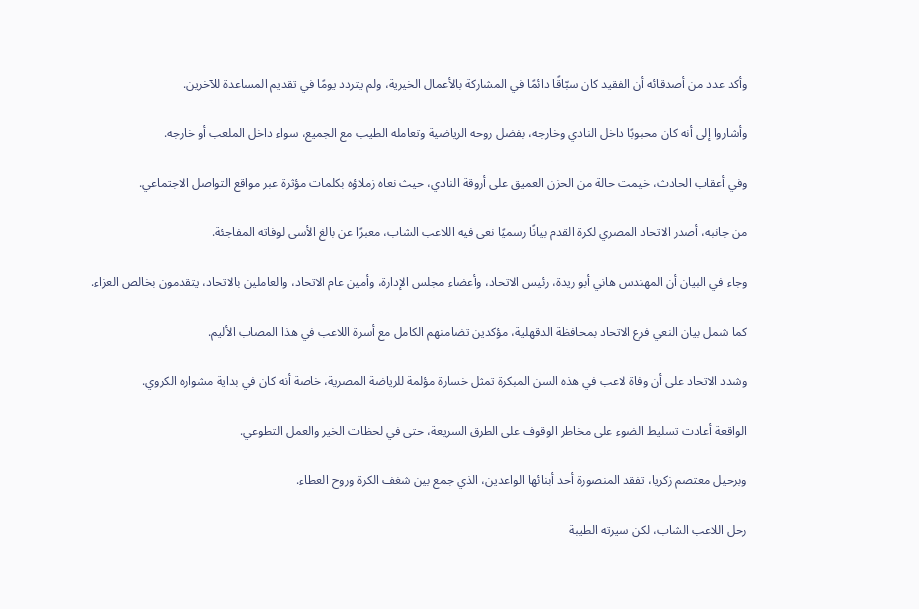وأكد عدد من أصدقائه أن الفقيد كان سبّاقًا دائمًا في المشاركة بالأعمال الخيرية، ولم يتردد يومًا في تقديم المساعدة للآخرين.

وأشاروا إلى أنه كان محبوبًا داخل النادي وخارجه، بفضل روحه الرياضية وتعامله الطيب مع الجميع، سواء داخل الملعب أو خارجه.

وفي أعقاب الحادث، خيمت حالة من الحزن العميق على أروقة النادي، حيث نعاه زملاؤه بكلمات مؤثرة عبر مواقع التواصل الاجتماعي.

من جانبه، أصدر الاتحاد المصري لكرة القدم بيانًا رسميًا نعى فيه اللاعب الشاب، معبرًا عن بالغ الأسى لوفاته المفاجئة.

وجاء في البيان أن المهندس هاني أبو ريدة، رئيس الاتحاد، وأعضاء مجلس الإدارة، وأمين عام الاتحاد، والعاملين بالاتحاد، يتقدمون بخالص العزاء.

كما شمل بيان النعي فرع الاتحاد بمحافظة الدقهلية، مؤكدين تضامنهم الكامل مع أسرة اللاعب في هذا المصاب الأليم.

وشدد الاتحاد على أن وفاة لاعب في هذه السن المبكرة تمثل خسارة مؤلمة للرياضة المصرية، خاصة أنه كان في بداية مشواره الكروي.

الواقعة أعادت تسليط الضوء على مخاطر الوقوف على الطرق السريعة، حتى في لحظات الخير والعمل التطوعي.

وبرحيل معتصم زكريا، تفقد المنصورة أحد أبنائها الواعدين، الذي جمع بين شغف الكرة وروح العطاء.

رحل اللاعب الشاب، لكن سيرته الطيبة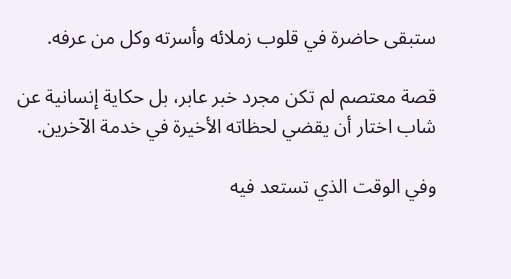ستبقى حاضرة في قلوب زملائه وأسرته وكل من عرفه.

قصة معتصم لم تكن مجرد خبر عابر، بل حكاية إنسانية عن شاب اختار أن يقضي لحظاته الأخيرة في خدمة الآخرين.

وفي الوقت الذي تستعد فيه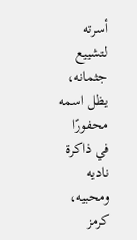أسرته لتشييع جثمانه، يظل اسمه محفورًا في ذاكرة ناديه ومحبيه، كرمز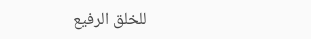للخلق الرفيع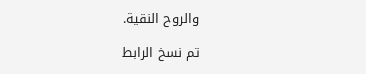والروح النقية.

تم نسخ الرابط